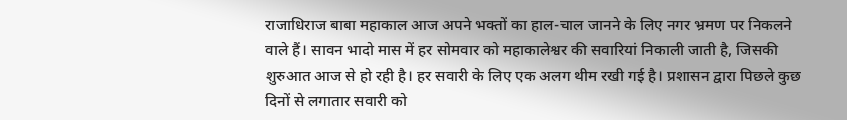राजाधिराज बाबा महाकाल आज अपने भक्तों का हाल-चाल जानने के लिए नगर भ्रमण पर निकलने वाले हैं। सावन भादो मास में हर सोमवार को महाकालेश्वर की सवारियां निकाली जाती है, जिसकी शुरुआत आज से हो रही है। हर सवारी के लिए एक अलग थीम रखी गई है। प्रशासन द्वारा पिछले कुछ दिनों से लगातार सवारी को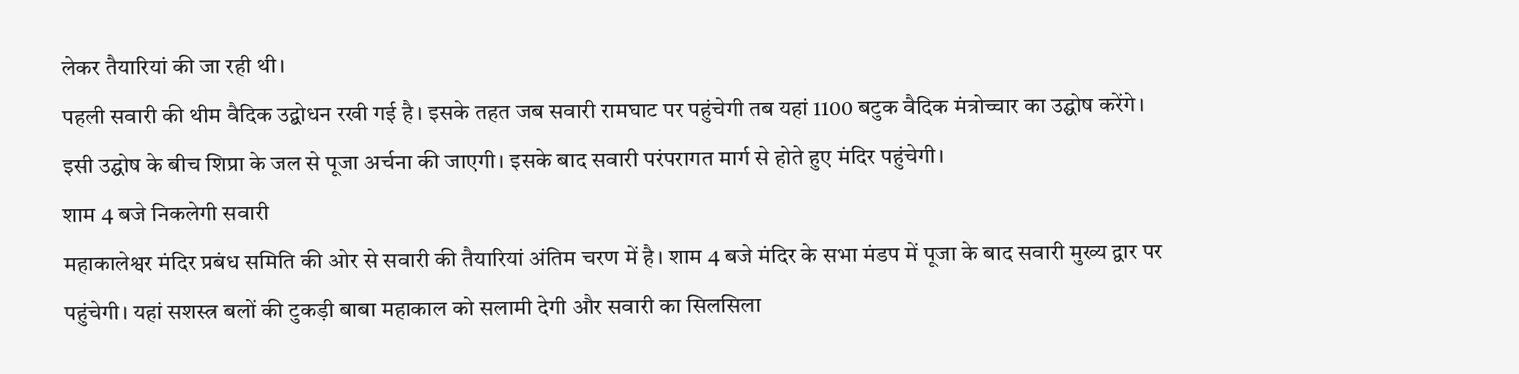लेकर तैयारियां की जा रही थी।
पहली सवारी की थीम वैदिक उद्बोधन रखी गई है। इसके तहत जब सवारी रामघाट पर पहुंचेगी तब यहां 1100 बटुक वैदिक मंत्रोच्चार का उद्घोष करेंगे। इसी उद्घोष के बीच शिप्रा के जल से पूजा अर्चना की जाएगी। इसके बाद सवारी परंपरागत मार्ग से होते हुए मंदिर पहुंचेगी।
शाम 4 बजे निकलेगी सवारी
महाकालेश्वर मंदिर प्रबंध समिति की ओर से सवारी की तैयारियां अंतिम चरण में है। शाम 4 बजे मंदिर के सभा मंडप में पूजा के बाद सवारी मुख्य द्वार पर पहुंचेगी। यहां सशस्त्र बलों की टुकड़ी बाबा महाकाल को सलामी देगी और सवारी का सिलसिला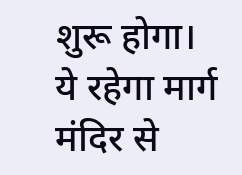शुरू होगा।
ये रहेगा मार्ग
मंदिर से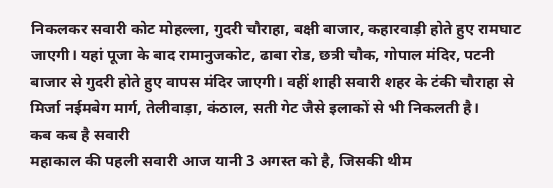निकलकर सवारी कोट मोहल्ला, गुदरी चौराहा, बक्षी बाजार, कहारवाड़ी होते हुए रामघाट जाएगी। यहां पूजा के बाद रामानुजकोट, ढाबा रोड, छत्री चौक, गोपाल मंदिर, पटनी बाजार से गुदरी होते हुए वापस मंदिर जाएगी। वहीं शाही सवारी शहर के टंकी चौराहा से मिर्जा नईमबेग मार्ग, तेलीवाड़ा, कंठाल, सती गेट जैसे इलाकों से भी निकलती है।
कब कब है सवारी
महाकाल की पहली सवारी आज यानी 3 अगस्त को है, जिसकी थीम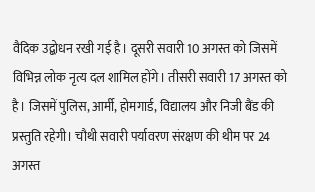वैदिक उद्बोधन रखी गई है। दूसरी सवारी 10 अगस्त को जिसमें विभिन्न लोक नृत्य दल शामिल होंगे। तीसरी सवारी 17 अगस्त को है। जिसमें पुलिस, आर्मी, होमगार्ड, विद्यालय और निजी बैंड की प्रस्तुति रहेगी। चौथी सवारी पर्यावरण संरक्षण की थीम पर 24 अगस्त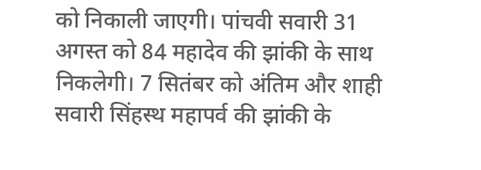को निकाली जाएगी। पांचवी सवारी 31 अगस्त को 84 महादेव की झांकी के साथ निकलेगी। 7 सितंबर को अंतिम और शाही सवारी सिंहस्थ महापर्व की झांकी के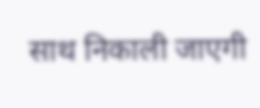साथ निकाली जाएगी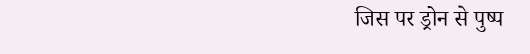जिस पर ड्रोन से पुष्प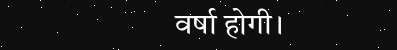वर्षा होगी।